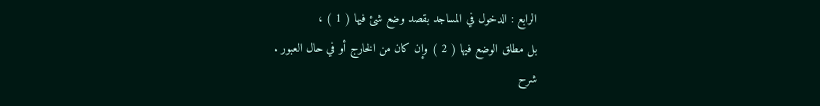الرابع : الدخول في المساجد بقصد وضع شئ فيها ( 1 ) ،
بل مطلق الوضع فيها ( 2 ) وإن كان من الخارج أو في حال العبور .
شرح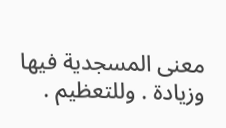معنى المسجدية فيها وزيادة . وللتعظيم .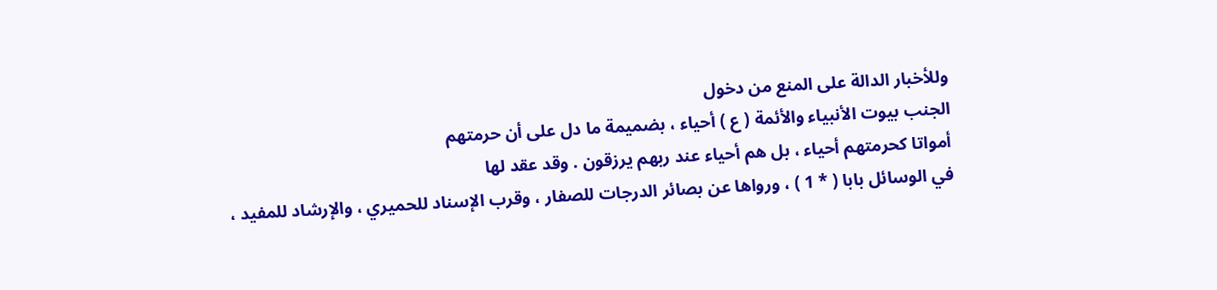وللأخبار الدالة على المنع من دخول
الجنب بيوت الأنبياء والأئمة ( ع ) أحياء ، بضميمة ما دل على أن حرمتهم
أمواتا كحرمتهم أحياء ، بل هم أحياء عند ربهم يرزقون . وقد عقد لها
في الوسائل بابا ( * 1 ) ، ورواها عن بصائر الدرجات للصفار ، وقرب الإسناد للحميري ، والإرشاد للمفيد ،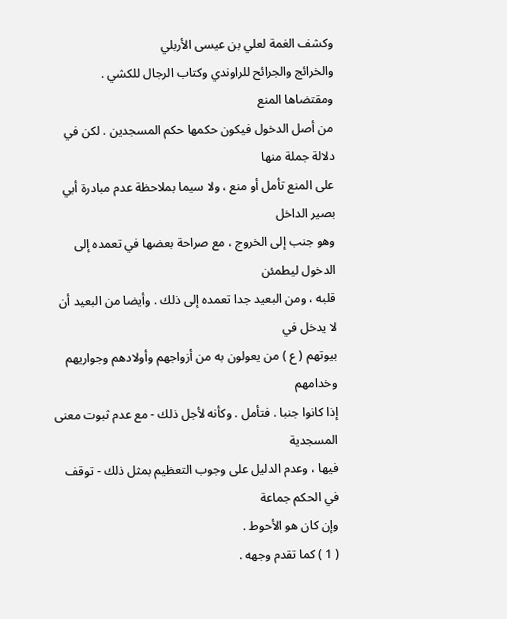وكشف الغمة لعلي بن عيسى الأربلي
والخرائج والجرائح للراوندي وكتاب الرجال للكشي . ومقتضاها المنع
من أصل الدخول فيكون حكمها حكم المسجدين . لكن في دلالة جملة منها
على المنع تأمل أو منع ، ولا سيما بملاحظة عدم مبادرة أبي بصير الداخل
وهو جنب إلى الخروج ، مع صراحة بعضها في تعمده إلى الدخول ليطمئن
قلبه ، ومن البعيد جدا تعمده إلى ذلك . وأيضا من البعيد أن لا يدخل في
بيوتهم ( ع ) من يعولون به من أزواجهم وأولادهم وجواريهم وخدامهم
إذا كانوا جنبا . فتأمل . وكأنه لأجل ذلك - مع عدم ثبوت معنى المسجدية
فيها ، وعدم الدليل على وجوب التعظيم بمثل ذلك - توقف في الحكم جماعة
وإن كان هو الأحوط .
( 1 ) كما تقدم وجهه .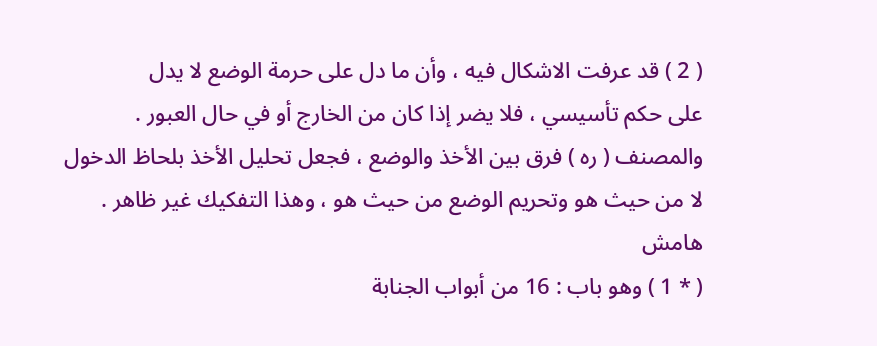( 2 ) قد عرفت الاشكال فيه ، وأن ما دل على حرمة الوضع لا يدل
على حكم تأسيسي ، فلا يضر إذا كان من الخارج أو في حال العبور .
والمصنف ( ره ) فرق بين الأخذ والوضع ، فجعل تحليل الأخذ بلحاظ الدخول
لا من حيث هو وتحريم الوضع من حيث هو ، وهذا التفكيك غير ظاهر .
هامش
( * 1 ) وهو باب : 16 من أبواب الجنابة